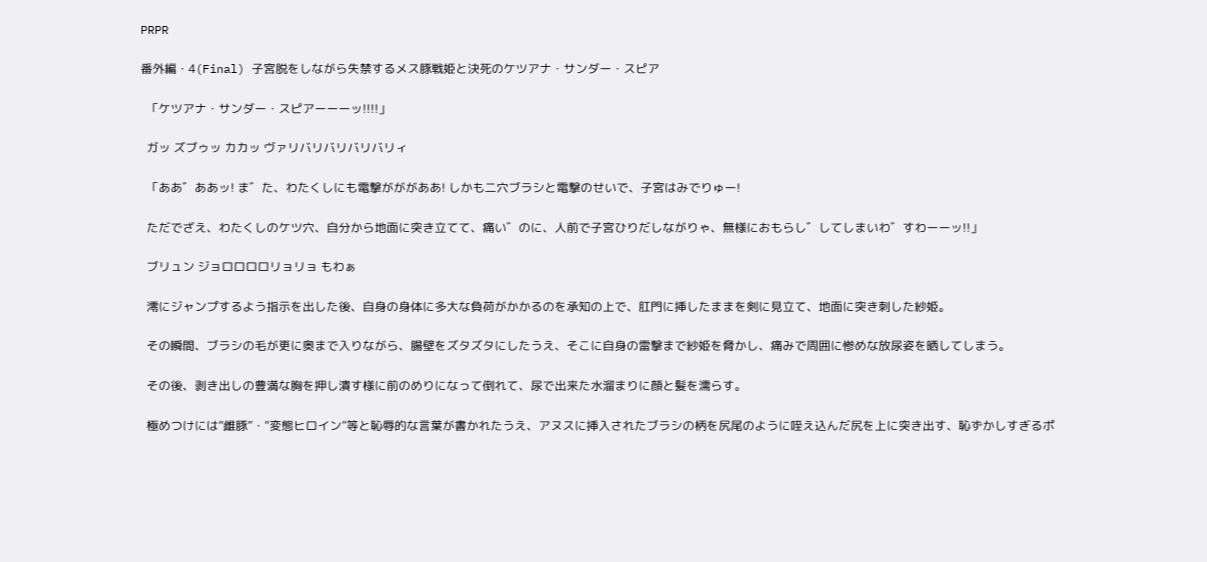PRPR

番外編・4(Final) 子宮脱をしながら失禁するメス豚戦姫と決死のケツアナ・サンダー・スピア

  「ケツアナ・サンダー・スピアーーーッ!!!!」

  ガッ ズブゥッ カカッ ヴァリバリバリバリバリィ

  「ああ゛ああッ! ま゛た、わたくしにも電撃がががああ! しかも二穴ブラシと電撃のせいで、子宮はみでりゅー!

  ただでざえ、わたくしのケツ穴、自分から地面に突き立てて、痛い゛のに、人前で子宮ひりだしながりゃ、無様におもらし゛してしまいわ゛すわーーッ!!」

  ブリュン ジョロロロロリョリョ もわぁ

  澪にジャンプするよう指示を出した後、自身の身体に多大な負荷がかかるのを承知の上で、肛門に挿したままを剣に見立て、地面に突き刺した紗姫。

  その瞬間、ブラシの毛が更に奥まで入りながら、腸壁をズタズタにしたうえ、そこに自身の雷撃まで紗姫を脅かし、痛みで周囲に惨めな放尿姿を晒してしまう。

  その後、剥き出しの豊満な胸を押し潰す様に前のめりになって倒れて、尿で出来た水溜まりに顔と髪を濡らす。

  極めつけには“雌豚”・“変態ヒロイン”等と恥辱的な言葉が書かれたうえ、アヌスに挿入されたブラシの柄を尻尾のように咥え込んだ尻を上に突き出す、恥ずかしすぎるポ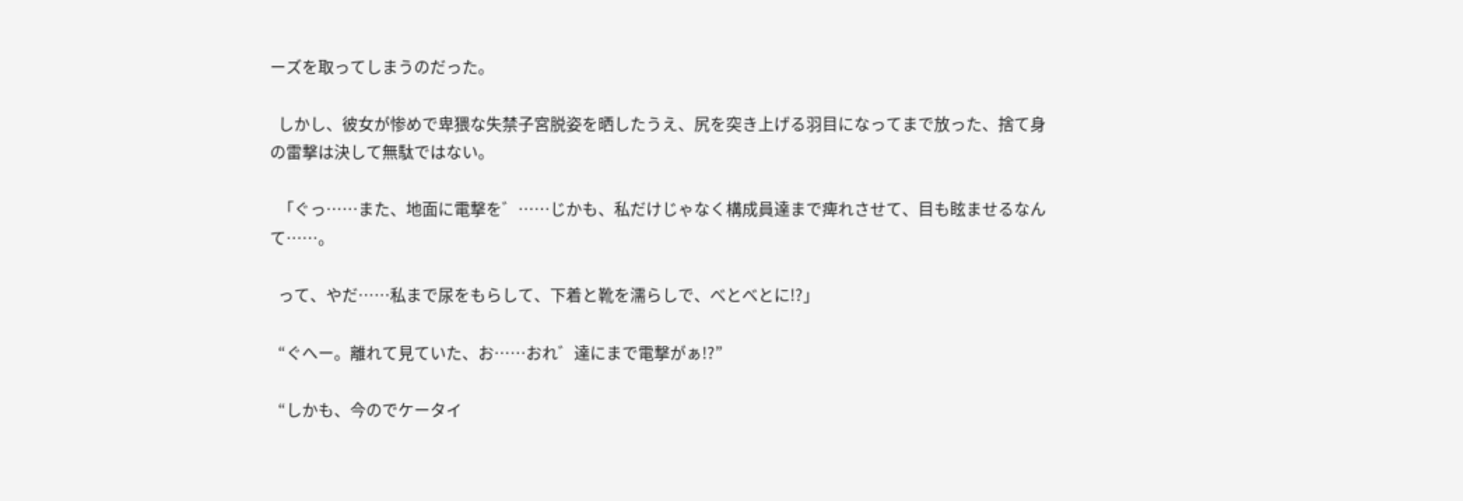ーズを取ってしまうのだった。

  しかし、彼女が惨めで卑猥な失禁子宮脱姿を晒したうえ、尻を突き上げる羽目になってまで放った、捨て身の雷撃は決して無駄ではない。

  「ぐっ……また、地面に電撃を゛……じかも、私だけじゃなく構成員達まで痺れさせて、目も眩ませるなんて……。

  って、やだ……私まで尿をもらして、下着と靴を濡らしで、べとべとに!?」

  “ぐへー。離れて見ていた、お……おれ゛達にまで電撃がぁ!?”

  “しかも、今のでケータイ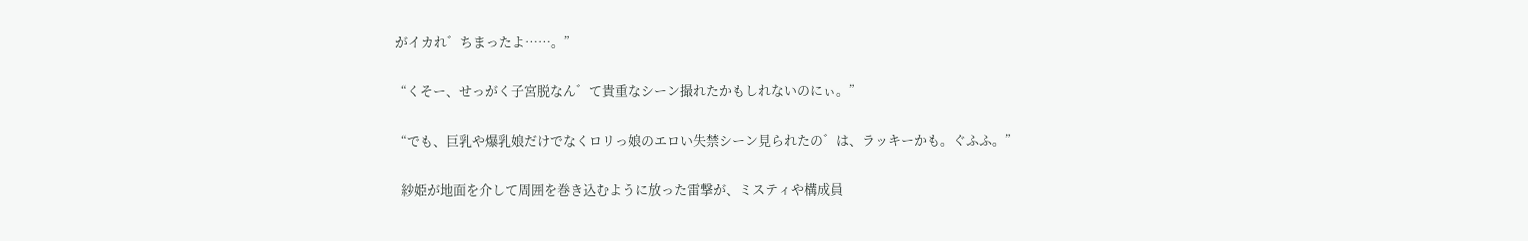がイカれ゛ちまったよ……。”

  “くそー、せっがく子宮脱なん゛て貴重なシーン撮れたかもしれないのにぃ。”

  “でも、巨乳や爆乳娘だけでなくロリっ娘のエロい失禁シーン見られたの゛は、ラッキーかも。ぐふふ。”

  紗姫が地面を介して周囲を巻き込むように放った雷撃が、ミスティや構成員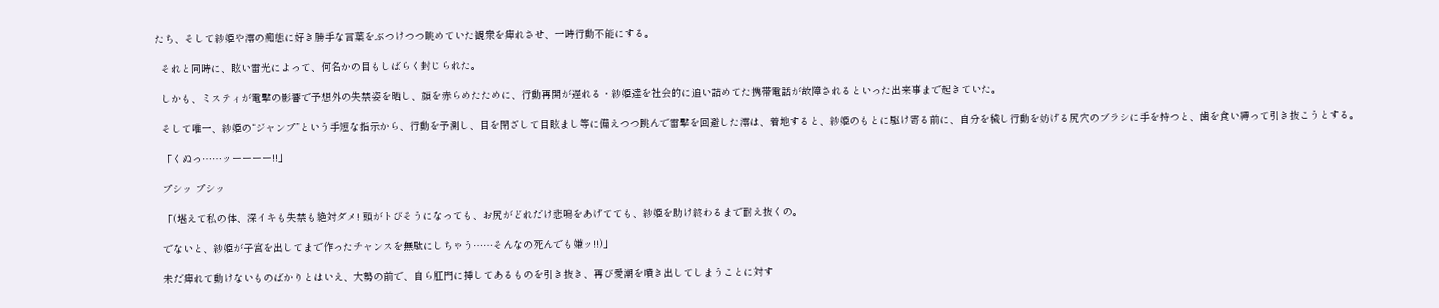たち、そして紗姫や澪の痴態に好き勝手な言葉をぶつけつつ眺めていた観衆を痺れさせ、一時行動不能にする。

  それと同時に、眩い雷光によって、何名かの目もしばらく封じられた。

  しかも、ミスティが電撃の影響で予想外の失禁姿を晒し、顔を赤らめたために、行動再開が遅れる・紗姫達を社会的に追い詰めてた携帯電話が故障されるといった出来事まで起きていた。

  そして唯一、紗姫の“ジャンプ”という手短な指示から、行動を予測し、目を閉ざして目眩まし等に備えつつ跳んで雷撃を回避した澪は、着地すると、紗姫のもとに駆け寄る前に、自分を穢し行動を妨げる尻穴のブラシに手を持つと、歯を食い縛って引き抜こうとする。

  「くぬっ……ッーーーー!!」

  プシッ プシッ

  「(堪えて私の体、深イキも失禁も絶対ダメ! 頭がトびそうになっても、お尻がどれだけ悲鳴をあげてても、紗姫を助け終わるまで耐え抜くの。

  でないと、紗姫が子宮を出してまで作ったチャンスを無駄にしちゃう……そんなの死んでも嫌ッ!!)」

  未だ痺れて動けないものばかりとはいえ、大勢の前で、自ら肛門に挿してあるものを引き抜き、再び愛潮を噴き出してしまうことに対す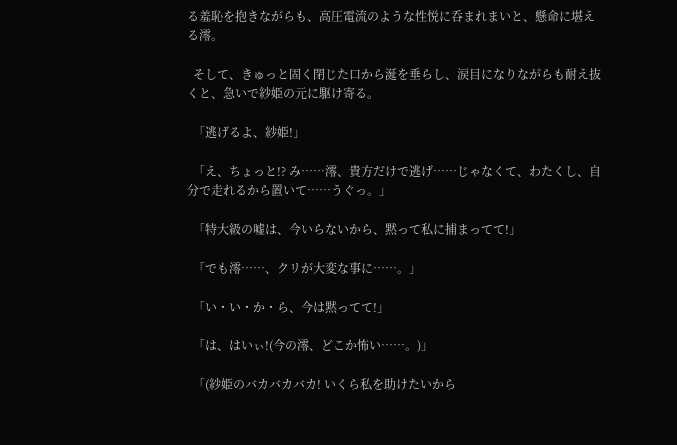る羞恥を抱きながらも、高圧電流のような性悦に呑まれまいと、懸命に堪える澪。

  そして、きゅっと固く閉じた口から涎を垂らし、涙目になりながらも耐え抜くと、急いで紗姫の元に駆け寄る。

  「逃げるよ、紗姫!」

  「え、ちょっと!? み……澪、貴方だけで逃げ……じゃなくて、わたくし、自分で走れるから置いて……うぐっ。」

  「特大級の嘘は、今いらないから、黙って私に捕まってて!」

  「でも澪……、クリが大変な事に……。」

  「い・い・か・ら、今は黙ってて!」

  「は、はいぃ!(今の澪、どこか怖い……。)」

  「(紗姫のバカバカバカ! いくら私を助けたいから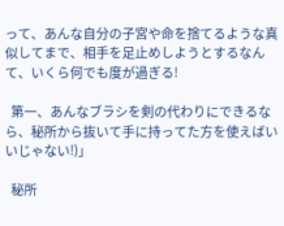って、あんな自分の子宮や命を捨てるような真似してまで、相手を足止めしようとするなんて、いくら何でも度が過ぎる!

  第一、あんなブラシを剣の代わりにできるなら、秘所から抜いて手に持ってた方を使えばいいじゃない!)」

  秘所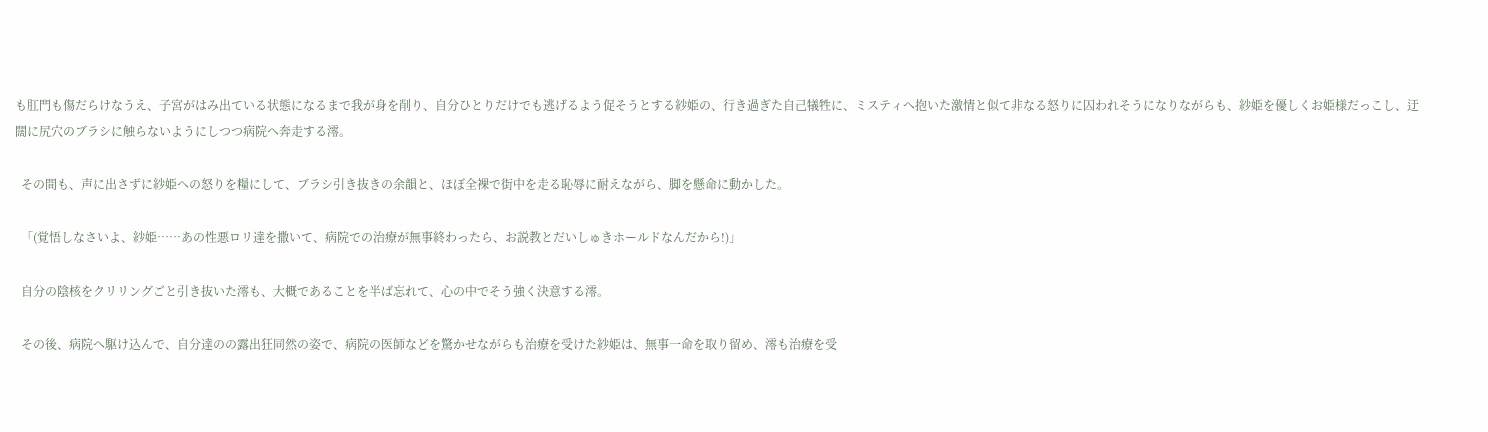も肛門も傷だらけなうえ、子宮がはみ出ている状態になるまで我が身を削り、自分ひとりだけでも逃げるよう促そうとする紗姫の、行き過ぎた自己犠牲に、ミスティへ抱いた激情と似て非なる怒りに囚われそうになりながらも、紗姫を優しくお姫様だっこし、迂闊に尻穴のブラシに触らないようにしつつ病院へ奔走する澪。

  その間も、声に出さずに紗姫への怒りを糧にして、ブラシ引き抜きの余韻と、ほぼ全裸で街中を走る恥辱に耐えながら、脚を懸命に動かした。

  「(覚悟しなさいよ、紗姫……あの性悪ロリ達を撒いて、病院での治療が無事終わったら、お説教とだいしゅきホールドなんだから!)」

  自分の陰核をクリリングごと引き抜いた澪も、大概であることを半ば忘れて、心の中でそう強く決意する澪。

  その後、病院へ駆け込んで、自分達のの露出狂同然の姿で、病院の医師などを驚かせながらも治療を受けた紗姫は、無事一命を取り留め、澪も治療を受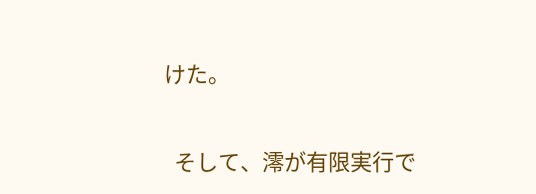けた。

  そして、澪が有限実行で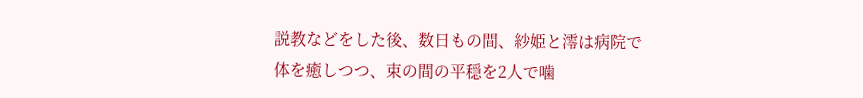説教などをした後、数日もの間、紗姫と澪は病院で体を癒しつつ、束の間の平穏を2人で噛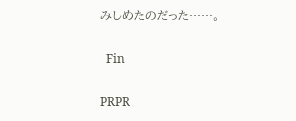みしめたのだった……。

  Fin

PRPR